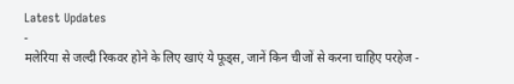Latest Updates
-
मलेरिया से जल्दी रिकवर होने के लिए खाएं ये फूड्स, जानें किन चीजों से करना चाहिए परहेज -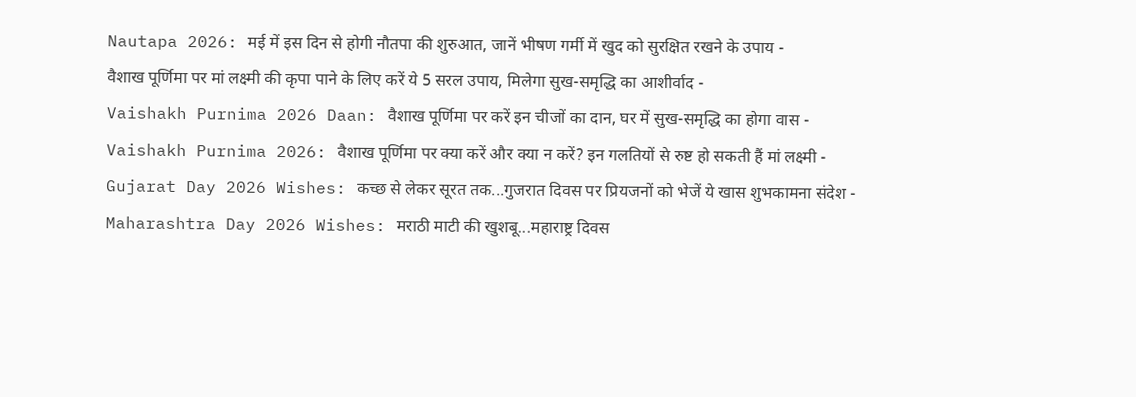Nautapa 2026: मई में इस दिन से होगी नौतपा की शुरुआत, जानें भीषण गर्मी में खुद को सुरक्षित रखने के उपाय -
वैशाख पूर्णिमा पर मां लक्ष्मी की कृपा पाने के लिए करें ये 5 सरल उपाय, मिलेगा सुख-समृद्धि का आशीर्वाद -
Vaishakh Purnima 2026 Daan: वैशाख पूर्णिमा पर करें इन चीजों का दान, घर में सुख-समृद्धि का होगा वास -
Vaishakh Purnima 2026: वैशाख पूर्णिमा पर क्या करें और क्या न करें? इन गलतियों से रुष्ट हो सकती हैं मां लक्ष्मी -
Gujarat Day 2026 Wishes: कच्छ से लेकर सूरत तक...गुजरात दिवस पर प्रियजनों को भेजें ये खास शुभकामना संदेश -
Maharashtra Day 2026 Wishes: मराठी माटी की खुशबू...महाराष्ट्र दिवस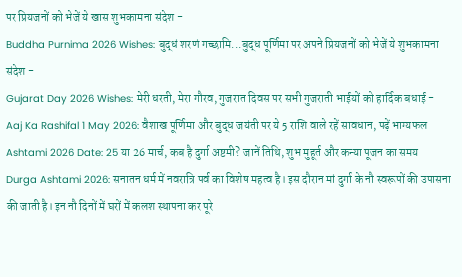पर प्रियजनों को भेजें ये खास शुभकामना संदेश -
Buddha Purnima 2026 Wishes: बुद्धं शरणं गच्छामि...बुद्ध पूर्णिमा पर अपने प्रियजनों को भेजें ये शुभकामना संदेश -
Gujarat Day 2026 Wishes: मेरी धरती, मेरा गौरव, गुजरात दिवस पर सभी गुजराती भाईयों को हार्दिक बधाई -
Aaj Ka Rashifal 1 May 2026: वैशाख पूर्णिमा और बुद्ध जयंती पर ये 5 राशि वाले रहें सावधान, पढ़ें भाग्यफल
Ashtami 2026 Date: 25 या 26 मार्च, कब है दुर्गा अष्टमी? जानें तिथि, शुभ मुहूर्त और कन्या पूजन का समय
Durga Ashtami 2026: सनातन धर्म में नवरात्रि पर्व का विशेष महत्व है। इस दौरान मां दुर्गा के नौ स्वरूपों की उपासना की जाती है। इन नौ दिनों में घरों में कलश स्थापना कर पूरे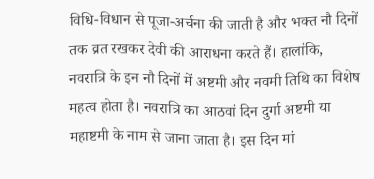विधि-विधान से पूजा-अर्चना की जाती है और भक्त नौ दिनों तक व्रत रखकर देवी की आराधना करते हैं। हालांकि, नवरात्रि के इन नौ दिनों में अष्टमी और नवमी तिथि का विशेष महत्व होता है। नवरात्रि का आठवां दिन दुर्गा अष्टमी या महाष्टमी के नाम से जाना जाता है। इस दिन मां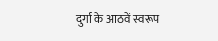दुर्गा के आठवें स्वरूप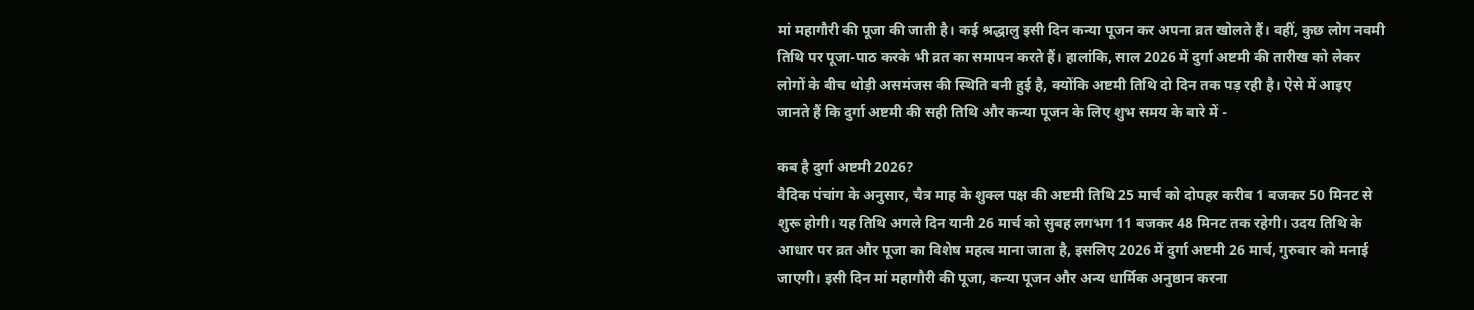मां महागौरी की पूजा की जाती है। कई श्रद्धालु इसी दिन कन्या पूजन कर अपना व्रत खोलते हैं। वहीं, कुछ लोग नवमी तिथि पर पूजा-पाठ करके भी व्रत का समापन करते हैं। हालांकि, साल 2026 में दुर्गा अष्टमी की तारीख को लेकर लोगों के बीच थोड़ी असमंजस की स्थिति बनी हुई है, क्योंकि अष्टमी तिथि दो दिन तक पड़ रही है। ऐसे में आइए जानते हैं कि दुर्गा अष्टमी की सही तिथि और कन्या पूजन के लिए शुभ समय के बारे में -

कब है दुर्गा अष्टमी 2026?
वैदिक पंचांग के अनुसार, चैत्र माह के शुक्ल पक्ष की अष्टमी तिथि 25 मार्च को दोपहर करीब 1 बजकर 50 मिनट से शुरू होगी। यह तिथि अगले दिन यानी 26 मार्च को सुबह लगभग 11 बजकर 48 मिनट तक रहेगी। उदय तिथि के आधार पर व्रत और पूजा का विशेष महत्व माना जाता है, इसलिए 2026 में दुर्गा अष्टमी 26 मार्च, गुरुवार को मनाई जाएगी। इसी दिन मां महागौरी की पूजा, कन्या पूजन और अन्य धार्मिक अनुष्ठान करना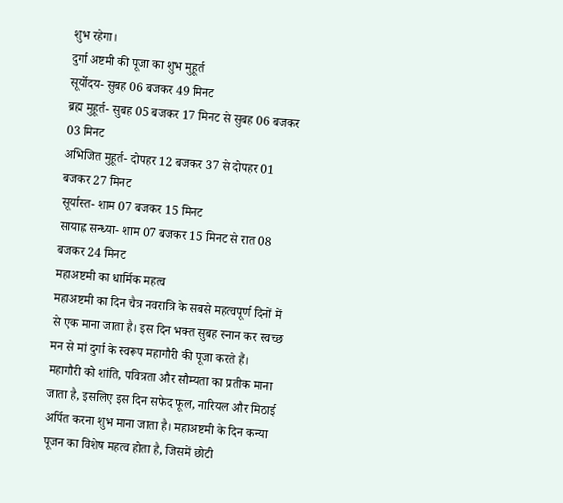शुभ रहेगा।
दुर्गा अष्टमी की पूजा का शुभ मुहूर्त
सूर्योदय- सुबह 06 बजकर 49 मिनट
ब्रह्म मुहूर्त- सुबह 05 बजकर 17 मिनट से सुबह 06 बजकर 03 मिनट
अभिजित मुहूर्त- दोपहर 12 बजकर 37 से दोपहर 01 बजकर 27 मिनट
सूर्यास्त- शाम 07 बजकर 15 मिनट
सायाह्न सन्ध्या- शाम 07 बजकर 15 मिनट से रात 08 बजकर 24 मिनट
महाअष्टमी का धार्मिक महत्व
महाअष्टमी का दिन चैत्र नवरात्रि के सबसे महत्वपूर्ण दिनों में से एक माना जाता है। इस दिन भक्त सुबह स्नान कर स्वच्छ मन से मां दुर्गा के स्वरूप महागौरी की पूजा करते हैं। महागौरी को शांति, पवित्रता और सौम्यता का प्रतीक माना जाता है, इसलिए इस दिन सफेद फूल, नारियल और मिठाई अर्पित करना शुभ माना जाता है। महाअष्टमी के दिन कन्या पूजन का विशेष महत्व होता है, जिसमें छोटी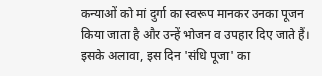कन्याओं को मां दुर्गा का स्वरूप मानकर उनका पूजन किया जाता है और उन्हें भोजन व उपहार दिए जाते हैं। इसके अलावा, इस दिन 'संधि पूजा' का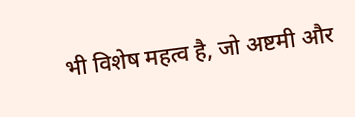भी विशेष महत्व है, जो अष्टमी और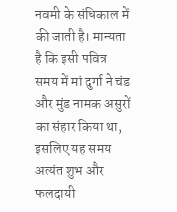नवमी के संधिकाल में की जाती है। मान्यता है कि इसी पवित्र समय में मां दुर्गा ने चंड और मुंड नामक असुरों का संहार किया था, इसलिए यह समय अत्यंत शुभ और फलदायी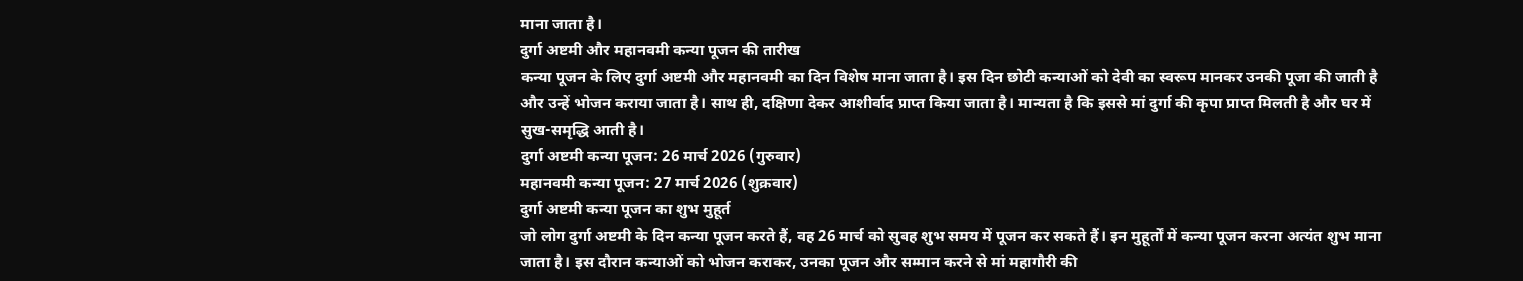माना जाता है।
दुर्गा अष्टमी और महानवमी कन्या पूजन की तारीख
कन्या पूजन के लिए दुर्गा अष्टमी और महानवमी का दिन विशेष माना जाता है। इस दिन छोटी कन्याओं को देवी का स्वरूप मानकर उनकी पूजा की जाती है और उन्हें भोजन कराया जाता है। साथ ही, दक्षिणा देकर आशीर्वाद प्राप्त किया जाता है। मान्यता है कि इससे मां दुर्गा की कृपा प्राप्त मिलती है और घर में सुख-समृद्धि आती है।
दुर्गा अष्टमी कन्या पूजन: 26 मार्च 2026 (गुरुवार)
महानवमी कन्या पूजन: 27 मार्च 2026 (शुक्रवार)
दुर्गा अष्टमी कन्या पूजन का शुभ मुहूर्त
जो लोग दुर्गा अष्टमी के दिन कन्या पूजन करते हैं, वह 26 मार्च को सुबह शुभ समय में पूजन कर सकते हैं। इन मुहूर्तों में कन्या पूजन करना अत्यंत शुभ माना जाता है। इस दौरान कन्याओं को भोजन कराकर, उनका पूजन और सम्मान करने से मां महागौरी की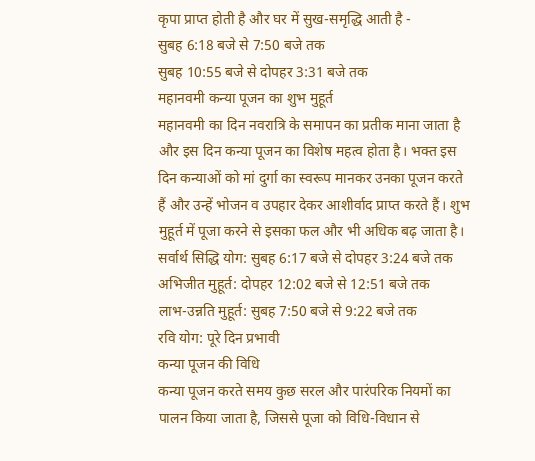कृपा प्राप्त होती है और घर में सुख-समृद्धि आती है -
सुबह 6:18 बजे से 7:50 बजे तक
सुबह 10:55 बजे से दोपहर 3:31 बजे तक
महानवमी कन्या पूजन का शुभ मुहूर्त
महानवमी का दिन नवरात्रि के समापन का प्रतीक माना जाता है और इस दिन कन्या पूजन का विशेष महत्व होता है। भक्त इस दिन कन्याओं को मां दुर्गा का स्वरूप मानकर उनका पूजन करते हैं और उन्हें भोजन व उपहार देकर आशीर्वाद प्राप्त करते हैं। शुभ मुहूर्त में पूजा करने से इसका फल और भी अधिक बढ़ जाता है।
सर्वार्थ सिद्धि योग: सुबह 6:17 बजे से दोपहर 3:24 बजे तक
अभिजीत मुहूर्त: दोपहर 12:02 बजे से 12:51 बजे तक
लाभ-उन्नति मुहूर्त: सुबह 7:50 बजे से 9:22 बजे तक
रवि योग: पूरे दिन प्रभावी
कन्या पूजन की विधि
कन्या पूजन करते समय कुछ सरल और पारंपरिक नियमों का पालन किया जाता है, जिससे पूजा को विधि-विधान से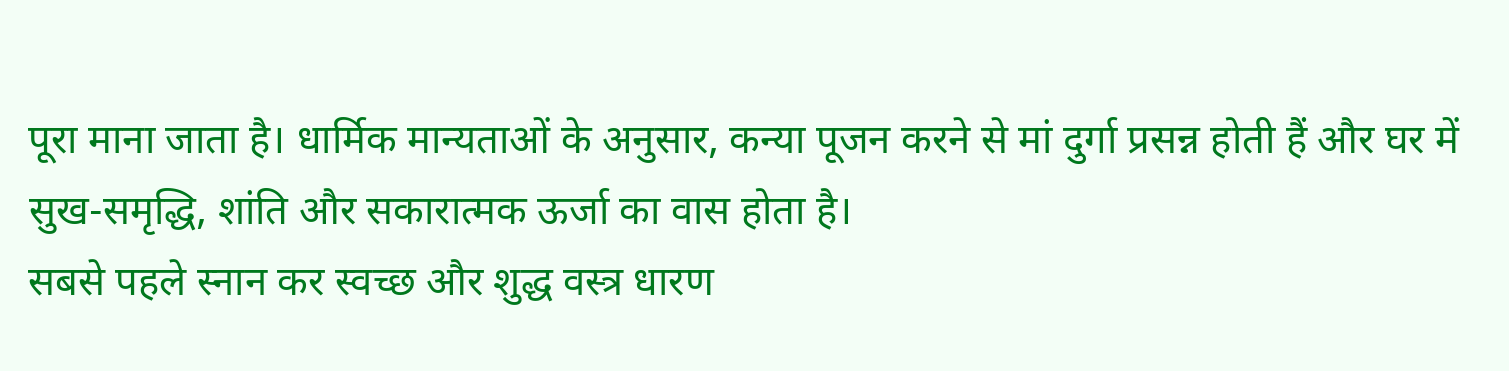पूरा माना जाता है। धार्मिक मान्यताओं के अनुसार, कन्या पूजन करने से मां दुर्गा प्रसन्न होती हैं और घर में सुख-समृद्धि, शांति और सकारात्मक ऊर्जा का वास होता है।
सबसे पहले स्नान कर स्वच्छ और शुद्ध वस्त्र धारण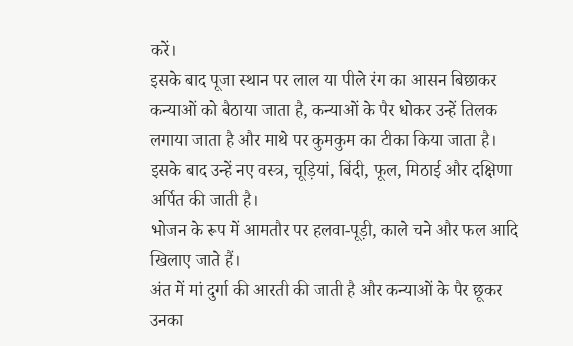करें।
इसके बाद पूजा स्थान पर लाल या पीले रंग का आसन बिछाकर कन्याओं को बैठाया जाता है, कन्याओं के पैर धोकर उन्हें तिलक लगाया जाता है और माथे पर कुमकुम का टीका किया जाता है।
इसके बाद उन्हें नए वस्त्र, चूड़ियां, बिंदी, फूल, मिठाई और दक्षिणा अर्पित की जाती है।
भोजन के रूप में आमतौर पर हलवा-पूड़ी, काले चने और फल आदि खिलाए जाते हैं।
अंत में मां दुर्गा की आरती की जाती है और कन्याओं के पैर छूकर उनका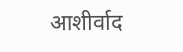आशीर्वाद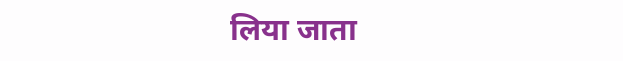लिया जाता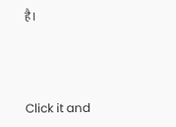है।



Click it and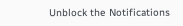Unblock the Notifications